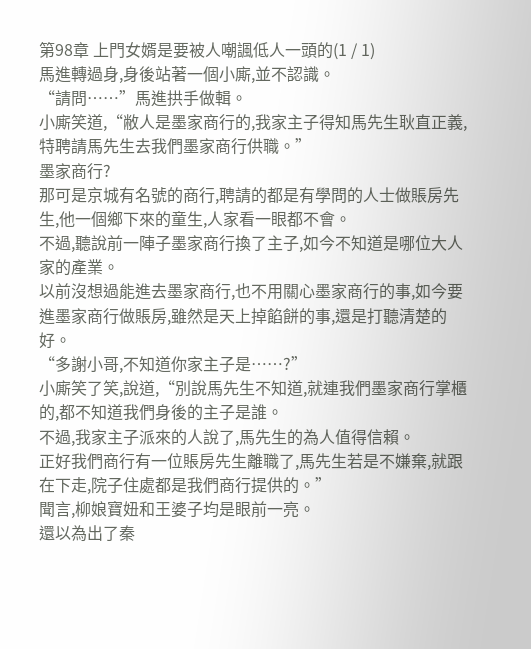第98章 上門女婿是要被人嘲諷低人一頭的(1 / 1)
馬進轉過身,身後站著一個小廝,並不認識。
“請問……”馬進拱手做輯。
小廝笑道,“敝人是墨家商行的,我家主子得知馬先生耿直正義,特聘請馬先生去我們墨家商行供職。”
墨家商行?
那可是京城有名號的商行,聘請的都是有學問的人士做賬房先生,他一個鄉下來的童生,人家看一眼都不會。
不過,聽說前一陣子墨家商行換了主子,如今不知道是哪位大人家的產業。
以前沒想過能進去墨家商行,也不用關心墨家商行的事,如今要進墨家商行做賬房,雖然是天上掉餡餅的事,還是打聽清楚的好。
“多謝小哥,不知道你家主子是……?”
小廝笑了笑,說道,“別說馬先生不知道,就連我們墨家商行掌櫃的,都不知道我們身後的主子是誰。
不過,我家主子派來的人說了,馬先生的為人值得信賴。
正好我們商行有一位賬房先生離職了,馬先生若是不嫌棄,就跟在下走,院子住處都是我們商行提供的。”
聞言,柳娘寶妞和王婆子均是眼前一亮。
還以為出了秦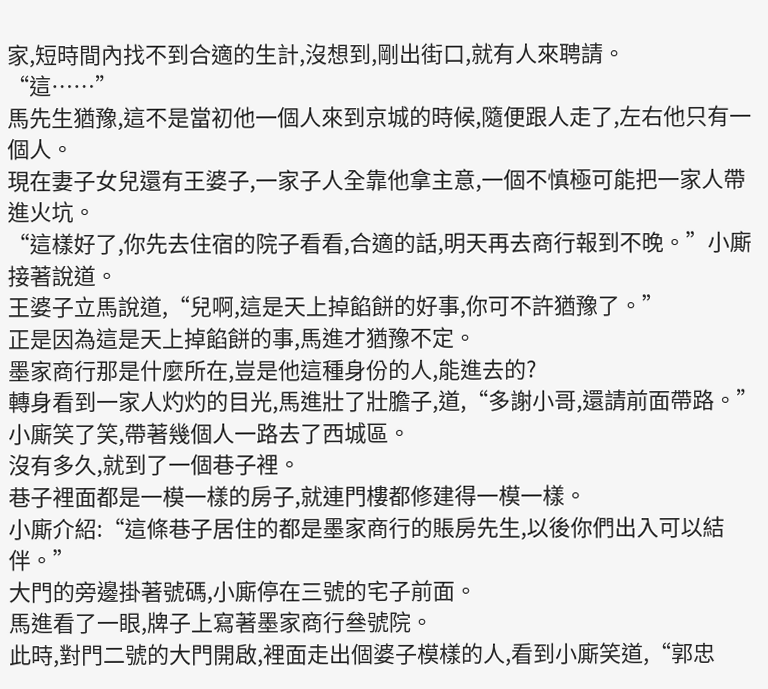家,短時間內找不到合適的生計,沒想到,剛出街口,就有人來聘請。
“這……”
馬先生猶豫,這不是當初他一個人來到京城的時候,隨便跟人走了,左右他只有一個人。
現在妻子女兒還有王婆子,一家子人全靠他拿主意,一個不慎極可能把一家人帶進火坑。
“這樣好了,你先去住宿的院子看看,合適的話,明天再去商行報到不晚。”小廝接著說道。
王婆子立馬說道,“兒啊,這是天上掉餡餅的好事,你可不許猶豫了。”
正是因為這是天上掉餡餅的事,馬進才猶豫不定。
墨家商行那是什麼所在,豈是他這種身份的人,能進去的?
轉身看到一家人灼灼的目光,馬進壯了壯膽子,道,“多謝小哥,還請前面帶路。”
小廝笑了笑,帶著幾個人一路去了西城區。
沒有多久,就到了一個巷子裡。
巷子裡面都是一模一樣的房子,就連門樓都修建得一模一樣。
小廝介紹:“這條巷子居住的都是墨家商行的賬房先生,以後你們出入可以結伴。”
大門的旁邊掛著號碼,小廝停在三號的宅子前面。
馬進看了一眼,牌子上寫著墨家商行叄號院。
此時,對門二號的大門開啟,裡面走出個婆子模樣的人,看到小廝笑道,“郭忠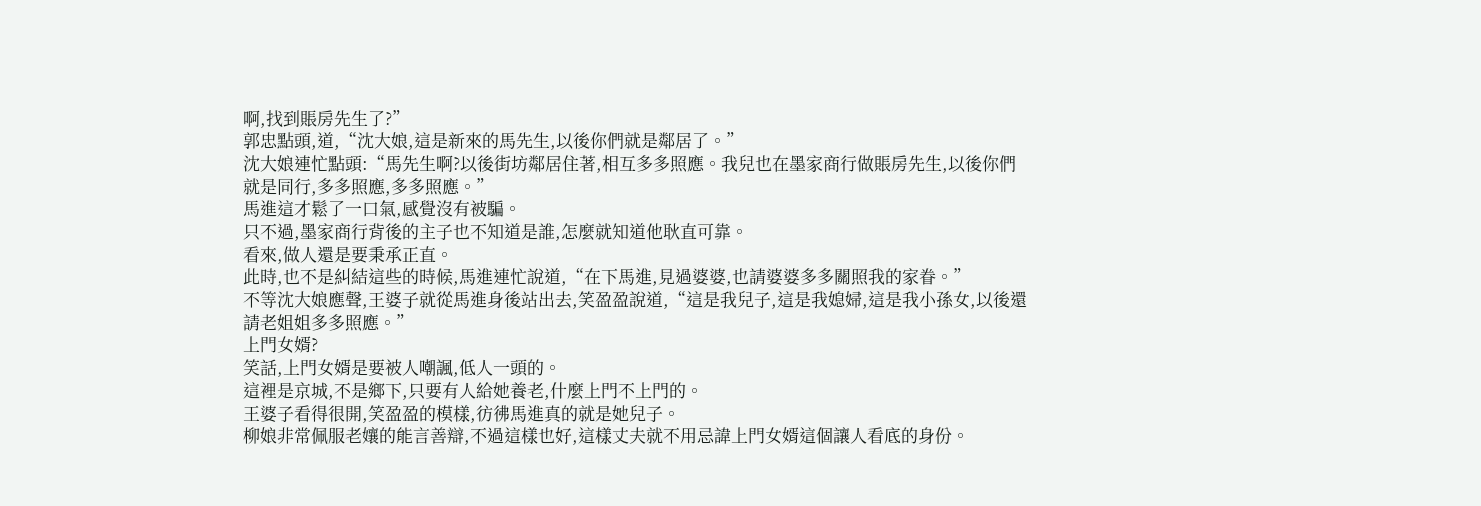啊,找到賬房先生了?”
郭忠點頭,道,“沈大娘,這是新來的馬先生,以後你們就是鄰居了。”
沈大娘連忙點頭:“馬先生啊?以後街坊鄰居住著,相互多多照應。我兒也在墨家商行做賬房先生,以後你們就是同行,多多照應,多多照應。”
馬進這才鬆了一口氣,感覺沒有被騙。
只不過,墨家商行背後的主子也不知道是誰,怎麼就知道他耿直可靠。
看來,做人還是要秉承正直。
此時,也不是糾結這些的時候,馬進連忙說道,“在下馬進,見過婆婆,也請婆婆多多關照我的家眷。”
不等沈大娘應聲,王婆子就從馬進身後站出去,笑盈盈說道,“這是我兒子,這是我媳婦,這是我小孫女,以後還請老姐姐多多照應。”
上門女婿?
笑話,上門女婿是要被人嘲諷,低人一頭的。
這裡是京城,不是鄉下,只要有人給她養老,什麼上門不上門的。
王婆子看得很開,笑盈盈的模樣,彷彿馬進真的就是她兒子。
柳娘非常佩服老孃的能言善辯,不過這樣也好,這樣丈夫就不用忌諱上門女婿這個讓人看底的身份。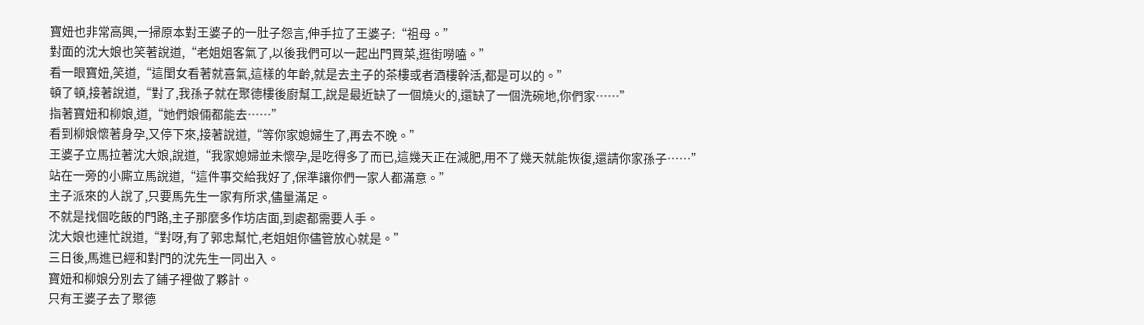寶妞也非常高興,一掃原本對王婆子的一肚子怨言,伸手拉了王婆子:“祖母。”
對面的沈大娘也笑著說道,“老姐姐客氣了,以後我們可以一起出門買菜,逛街嘮嗑。”
看一眼寶妞,笑道,“這閨女看著就喜氣,這樣的年齡,就是去主子的茶樓或者酒樓幹活,都是可以的。”
頓了頓,接著說道,“對了,我孫子就在聚德樓後廚幫工,說是最近缺了一個燒火的,還缺了一個洗碗地,你們家……”
指著寶妞和柳娘,道,“她們娘倆都能去……”
看到柳娘懷著身孕,又停下來,接著說道,“等你家媳婦生了,再去不晚。”
王婆子立馬拉著沈大娘,說道,“我家媳婦並未懷孕,是吃得多了而已,這幾天正在減肥,用不了幾天就能恢復,還請你家孫子……”
站在一旁的小廝立馬說道,“這件事交給我好了,保準讓你們一家人都滿意。”
主子派來的人說了,只要馬先生一家有所求,儘量滿足。
不就是找個吃飯的門路,主子那麼多作坊店面,到處都需要人手。
沈大娘也連忙說道,“對呀,有了郭忠幫忙,老姐姐你儘管放心就是。”
三日後,馬進已經和對門的沈先生一同出入。
寶妞和柳娘分別去了鋪子裡做了夥計。
只有王婆子去了聚德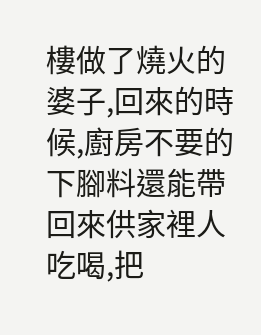樓做了燒火的婆子,回來的時候,廚房不要的下腳料還能帶回來供家裡人吃喝,把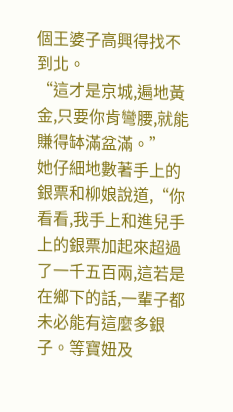個王婆子高興得找不到北。
“這才是京城,遍地黃金,只要你肯彎腰,就能賺得缽滿盆滿。”
她仔細地數著手上的銀票和柳娘說道,“你看看,我手上和進兒手上的銀票加起來超過了一千五百兩,這若是在鄉下的話,一輩子都未必能有這麼多銀子。等寶妞及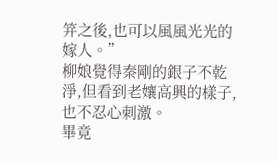笄之後,也可以風風光光的嫁人。”
柳娘覺得秦剛的銀子不乾淨,但看到老孃高興的樣子,也不忍心刺激。
畢竟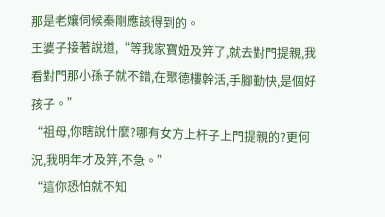那是老孃伺候秦剛應該得到的。
王婆子接著說道,“等我家寶妞及笄了,就去對門提親,我看對門那小孫子就不錯,在聚德樓幹活,手腳勤快,是個好孩子。”
“祖母,你瞎說什麼?哪有女方上杆子上門提親的?更何況,我明年才及笄,不急。”
“這你恐怕就不知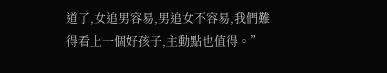道了,女追男容易,男追女不容易,我們難得看上一個好孩子,主動點也值得。”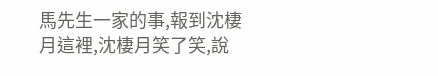馬先生一家的事,報到沈棲月這裡,沈棲月笑了笑,說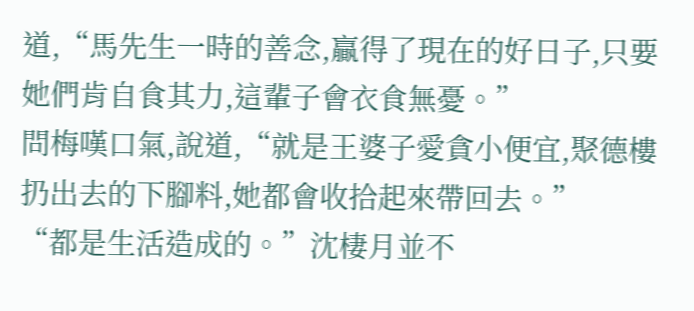道,“馬先生一時的善念,贏得了現在的好日子,只要她們肯自食其力,這輩子會衣食無憂。”
問梅嘆口氣,說道,“就是王婆子愛貪小便宜,聚德樓扔出去的下腳料,她都會收拾起來帶回去。”
“都是生活造成的。”沈棲月並不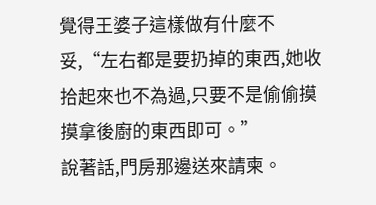覺得王婆子這樣做有什麼不妥,“左右都是要扔掉的東西,她收拾起來也不為過,只要不是偷偷摸摸拿後廚的東西即可。”
說著話,門房那邊送來請柬。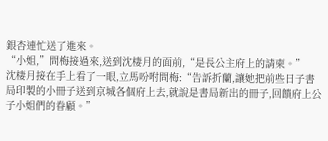銀杏連忙送了進來。
“小姐,”問梅接過來,送到沈棲月的面前,“是長公主府上的請柬。”
沈棲月接在手上看了一眼,立馬吩咐問梅:“告訴折蘭,讓她把前些日子書局印製的小冊子送到京城各個府上去,就說是書局新出的冊子,回饋府上公子小姐們的眷顧。”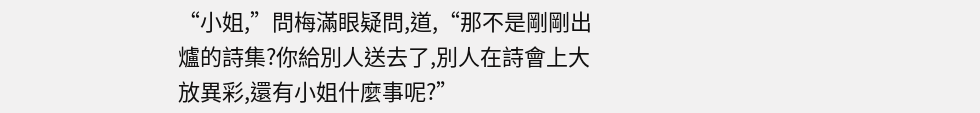“小姐,”問梅滿眼疑問,道,“那不是剛剛出爐的詩集?你給別人送去了,別人在詩會上大放異彩,還有小姐什麼事呢?”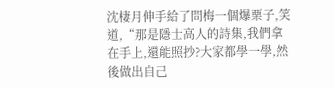沈棲月伸手給了問梅一個爆栗子,笑道,“那是隱士高人的詩集,我們拿在手上,還能照抄?大家都學一學,然後做出自己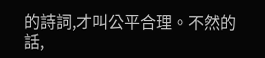的詩詞,才叫公平合理。不然的話,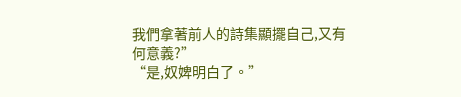我們拿著前人的詩集顯擺自己,又有何意義?”
“是,奴婢明白了。”